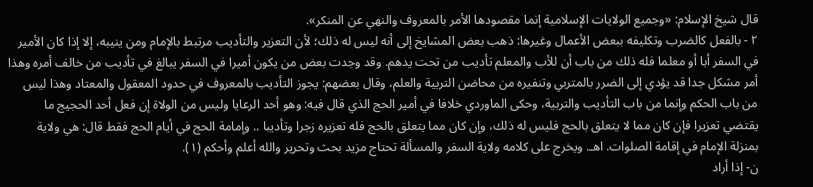قال شيخ الإسلام: «وجميع الولايات الإسلامية إنما مقصودها الأمر بالمعروف والنهي عن المنكر».
٢ - بالفعل كالضرب وتكليفه ببعض الأعمال وغيرها: ذهب بعض المشايخ إلى أنه ليس له ذلك؛ لأن التعزير والتأديب مرتبط بالإمام ومن ينيبه، إلا إذا كان الأمير في السفر أبا أو معلما فله ذلك من باب أن للأب والمعلم تأديب من تحت يدهم. وقد وجدت بعض من يكون أميرا في السفر يبالغ في تأديب من خالف أمره وهذا أمر مشكل جدا قد يؤدي إلى الضرر بالمتربي وتنفيره من محاضن التربية والعلم، وقال بعضهم: يجوز التأديب بالمعروف في حدود المعقول والمعتاد وهذا ليس من باب الحكم وإنما من باب التأديب والتربية، وحكى الماوردي خلافا في أمير الحج الذي قال فيه: وهو أحد الرعايا وليس من الولاة إن فعل أحد الحجيج ما يقتضي تعزيرا فإن كان مما لا يتعلق بالحج فليس له ذلك، وإن كان مما يتعلق بالحج فله تعزيره زجرا وتأديبا .. وإمامة الحج في أيام الحج فقط قال: هي ولاية بمنزلة الإمام في إقامة الصلوات. اهـ. ويخرج على كلامه ولاية السفر والمسألة تحتاج مزيد بحث وتحرير والله أعلم وأحكم (١).
ن- إذا أراد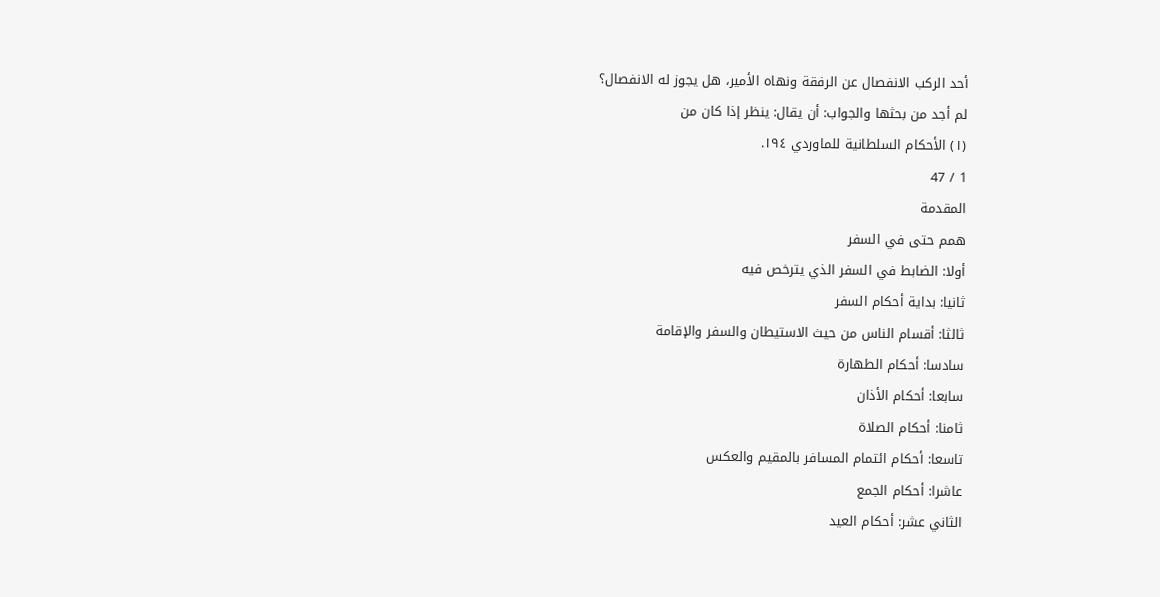أحد الركب الانفصال عن الرفقة ونهاه الأمير، هل يجوز له الانفصال؟
لم أجد من بحثها والجواب: أن يقال: ينظر إذا كان من
(١) الأحكام السلطانية للماوردي ١٩٤.
1 / 47
المقدمة
همم حتى في السفر
أولا: الضابط في السفر الذي يترخص فيه
ثانيا: بداية أحكام السفر
ثالثا: أقسام الناس من حيث الاستيطان والسفر والإقامة
سادسا: أحكام الطهارة
سابعا: أحكام الأذان
ثامنا: أحكام الصلاة
تاسعا: أحكام ائتمام المسافر بالمقيم والعكس
عاشرا: أحكام الجمع
الثاني عشر: أحكام العيد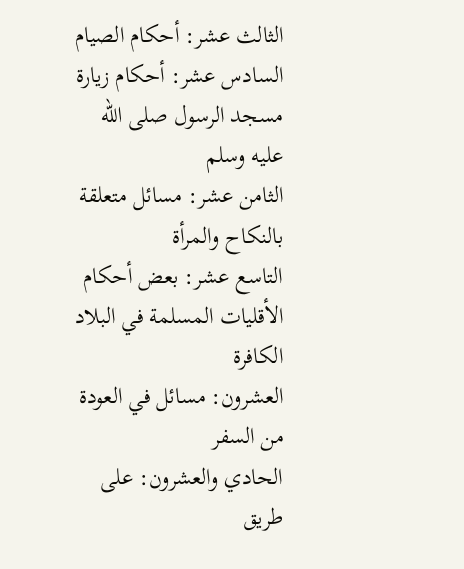الثالث عشر: أحكام الصيام
السادس عشر: أحكام زيارة مسجد الرسول صلى الله عليه وسلم
الثامن عشر: مسائل متعلقة بالنكاح والمرأة
التاسع عشر: بعض أحكام الأقليات المسلمة في البلاد الكافرة
العشرون: مسائل في العودة من السفر
الحادي والعشرون: على طريق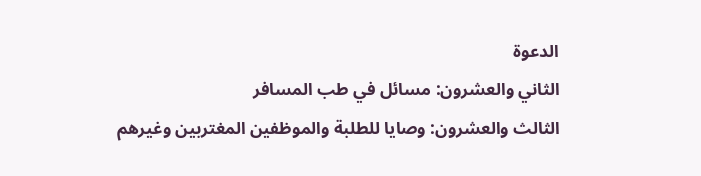الدعوة
الثاني والعشرون: مسائل في طب المسافر
الثالث والعشرون: وصايا للطلبة والموظفين المغتربين وغيرهم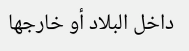داخل البلاد أو خارجها